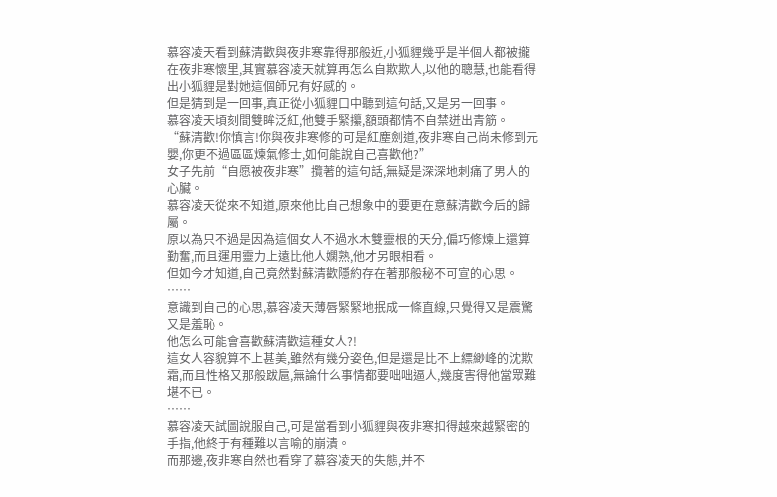慕容凌天看到蘇清歡與夜非寒靠得那般近,小狐貍幾乎是半個人都被攏在夜非寒懷里,其實慕容凌天就算再怎么自欺欺人,以他的聰慧,也能看得出小狐貍是對她這個師兄有好感的。
但是猜到是一回事,真正從小狐貍口中聽到這句話,又是另一回事。
慕容凌天頃刻間雙眸泛紅,他雙手緊攥,額頭都情不自禁迸出青筋。
“蘇清歡!你慎言!你與夜非寒修的可是紅塵劍道,夜非寒自己尚未修到元嬰,你更不過區區煉氣修士,如何能說自己喜歡他?”
女子先前“自愿被夜非寒”攬著的這句話,無疑是深深地刺痛了男人的心臟。
慕容凌天從來不知道,原來他比自己想象中的要更在意蘇清歡今后的歸屬。
原以為只不過是因為這個女人不過水木雙靈根的天分,偏巧修煉上還算勤奮,而且運用靈力上遠比他人嫻熟,他才另眼相看。
但如今才知道,自己竟然對蘇清歡隱約存在著那般秘不可宣的心思。
……
意識到自己的心思,慕容凌天薄唇緊緊地抿成一條直線,只覺得又是震驚又是羞恥。
他怎么可能會喜歡蘇清歡這種女人?!
這女人容貌算不上甚美,雖然有幾分姿色,但是還是比不上縹緲峰的沈欺霜,而且性格又那般跋扈,無論什么事情都要咄咄逼人,幾度害得他當眾難堪不已。
……
慕容凌天試圖說服自己,可是當看到小狐貍與夜非寒扣得越來越緊密的手指,他終于有種難以言喻的崩潰。
而那邊,夜非寒自然也看穿了慕容凌天的失態,并不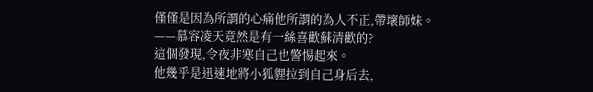僅僅是因為所謂的心痛他所謂的為人不正,帶壞師妹。
——慕容凌天竟然是有一絲喜歡蘇清歡的?
這個發現,令夜非寒自己也警惕起來。
他幾乎是迅速地將小狐貍拉到自己身后去,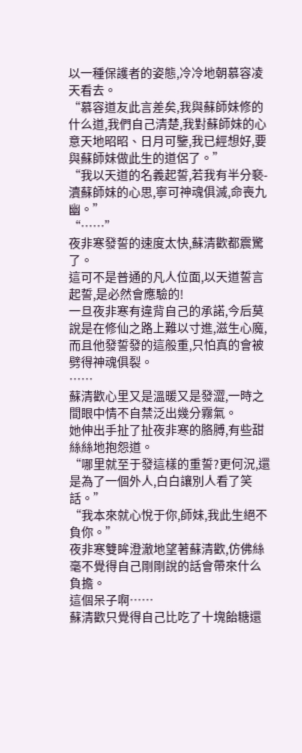以一種保護者的姿態,冷冷地朝慕容凌天看去。
“慕容道友此言差矣,我與蘇師妹修的什么道,我們自己清楚,我對蘇師妹的心意天地昭昭、日月可鑒,我已經想好,要與蘇師妹做此生的道侶了。”
“我以天道的名義起誓,若我有半分褻-瀆蘇師妹的心思,寧可神魂俱滅,命喪九幽。”
“……”
夜非寒發誓的速度太快,蘇清歡都震驚了。
這可不是普通的凡人位面,以天道誓言起誓,是必然會應驗的!
一旦夜非寒有違背自己的承諾,今后莫說是在修仙之路上難以寸進,滋生心魔,而且他發誓發的這般重,只怕真的會被劈得神魂俱裂。
……
蘇清歡心里又是溫暖又是發澀,一時之間眼中情不自禁泛出幾分霧氣。
她伸出手扯了扯夜非寒的胳膊,有些甜絲絲地抱怨道。
“哪里就至于發這樣的重誓?更何況,還是為了一個外人,白白讓別人看了笑話。”
“我本來就心悅于你,師妹,我此生絕不負你。”
夜非寒雙眸澄澈地望著蘇清歡,仿佛絲毫不覺得自己剛剛說的話會帶來什么負擔。
這個呆子啊……
蘇清歡只覺得自己比吃了十塊飴糖還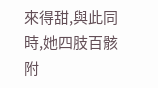來得甜,與此同時,她四肢百骸附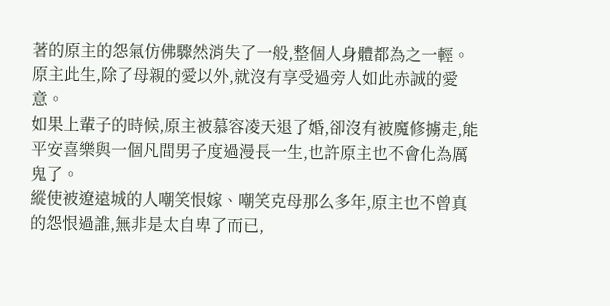著的原主的怨氣仿佛驟然消失了一般,整個人身體都為之一輕。
原主此生,除了母親的愛以外,就沒有享受過旁人如此赤誠的愛意。
如果上輩子的時候,原主被慕容凌天退了婚,卻沒有被魔修擄走,能平安喜樂與一個凡間男子度過漫長一生,也許原主也不會化為厲鬼了。
縱使被遼遠城的人嘲笑恨嫁、嘲笑克母那么多年,原主也不曾真的怨恨過誰,無非是太自卑了而已,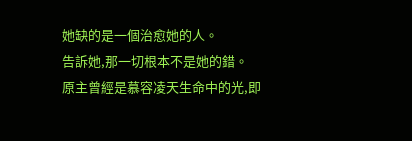她缺的是一個治愈她的人。
告訴她,那一切根本不是她的錯。
原主曾經是慕容凌天生命中的光,即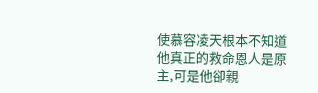使慕容凌天根本不知道他真正的救命恩人是原主,可是他卻親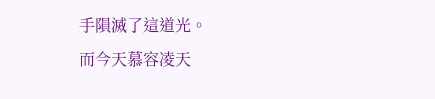手隕滅了這道光。
而今天慕容凌天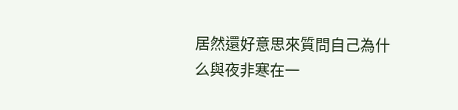居然還好意思來質問自己為什么與夜非寒在一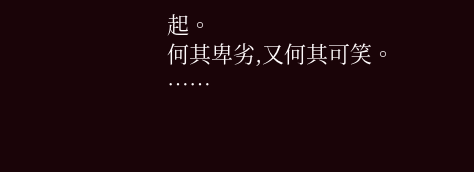起。
何其卑劣,又何其可笑。
……